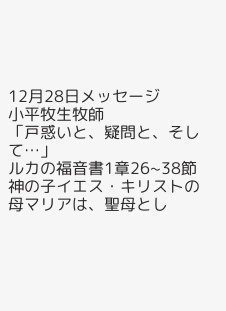12月28日メッセージ
小平牧生牧師
「戸惑いと、疑問と、そして…」
ルカの福音書1章26~38節
神の子イエス・キリストの母マリアは、聖母とし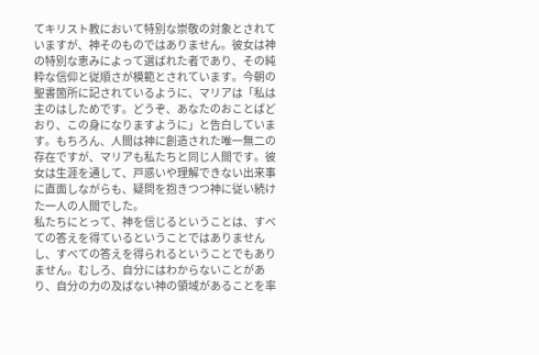てキリスト教において特別な崇敬の対象とされていますが、神そのものではありません。彼女は神の特別な恵みによって選ばれた者であり、その純粋な信仰と従順さが模範とされています。今朝の聖書箇所に記されているように、マリアは「私は主のはしためです。どうぞ、あなたのおことばどおり、この身になりますように」と告白しています。もちろん、人間は神に創造された唯一無二の存在ですが、マリアも私たちと同じ人間です。彼女は生涯を通して、戸惑いや理解できない出来事に直面しながらも、疑問を抱きつつ神に従い続けた一人の人間でした。
私たちにとって、神を信じるということは、すべての答えを得ているということではありませんし、すべての答えを得られるということでもありません。むしろ、自分にはわからないことがあり、自分の力の及ばない神の領域があることを率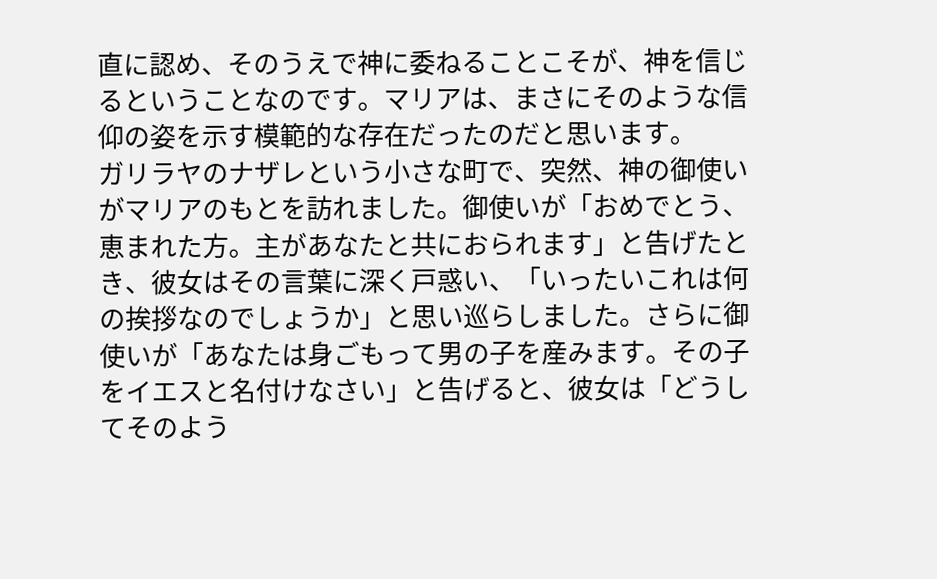直に認め、そのうえで神に委ねることこそが、神を信じるということなのです。マリアは、まさにそのような信仰の姿を示す模範的な存在だったのだと思います。
ガリラヤのナザレという小さな町で、突然、神の御使いがマリアのもとを訪れました。御使いが「おめでとう、恵まれた方。主があなたと共におられます」と告げたとき、彼女はその言葉に深く戸惑い、「いったいこれは何の挨拶なのでしょうか」と思い巡らしました。さらに御使いが「あなたは身ごもって男の子を産みます。その子をイエスと名付けなさい」と告げると、彼女は「どうしてそのよう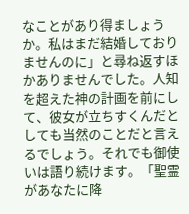なことがあり得ましょうか。私はまだ結婚しておりませんのに」と尋ね返すほかありませんでした。人知を超えた神の計画を前にして、彼女が立ちすくんだとしても当然のことだと言えるでしょう。それでも御使いは語り続けます。「聖霊があなたに降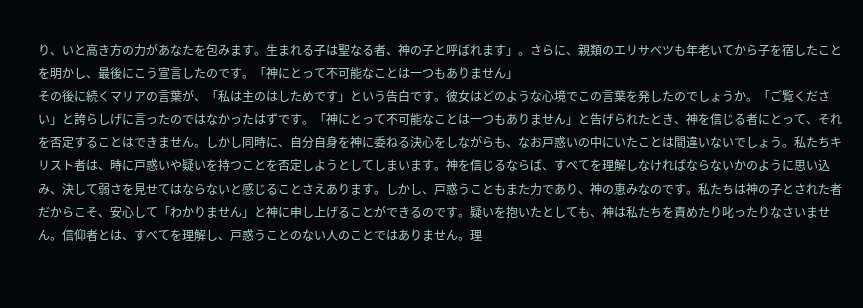り、いと高き方の力があなたを包みます。生まれる子は聖なる者、神の子と呼ばれます」。さらに、親類のエリサベツも年老いてから子を宿したことを明かし、最後にこう宣言したのです。「神にとって不可能なことは一つもありません」
その後に続くマリアの言葉が、「私は主のはしためです」という告白です。彼女はどのような心境でこの言葉を発したのでしょうか。「ご覧ください」と誇らしげに言ったのではなかったはずです。「神にとって不可能なことは一つもありません」と告げられたとき、神を信じる者にとって、それを否定することはできません。しかし同時に、自分自身を神に委ねる決心をしながらも、なお戸惑いの中にいたことは間違いないでしょう。私たちキリスト者は、時に戸惑いや疑いを持つことを否定しようとしてしまいます。神を信じるならば、すべてを理解しなければならないかのように思い込み、決して弱さを見せてはならないと感じることさえあります。しかし、戸惑うこともまた力であり、神の恵みなのです。私たちは神の子とされた者だからこそ、安心して「わかりません」と神に申し上げることができるのです。疑いを抱いたとしても、神は私たちを責めたり叱ったりなさいません。信仰者とは、すべてを理解し、戸惑うことのない人のことではありません。理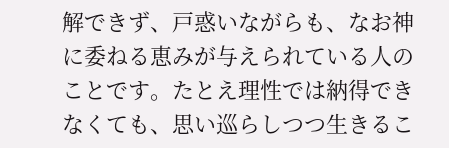解できず、戸惑いながらも、なお神に委ねる恵みが与えられている人のことです。たとえ理性では納得できなくても、思い巡らしつつ生きるこ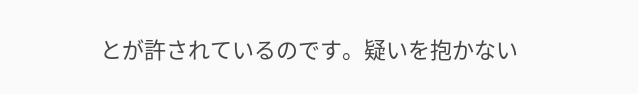とが許されているのです。疑いを抱かない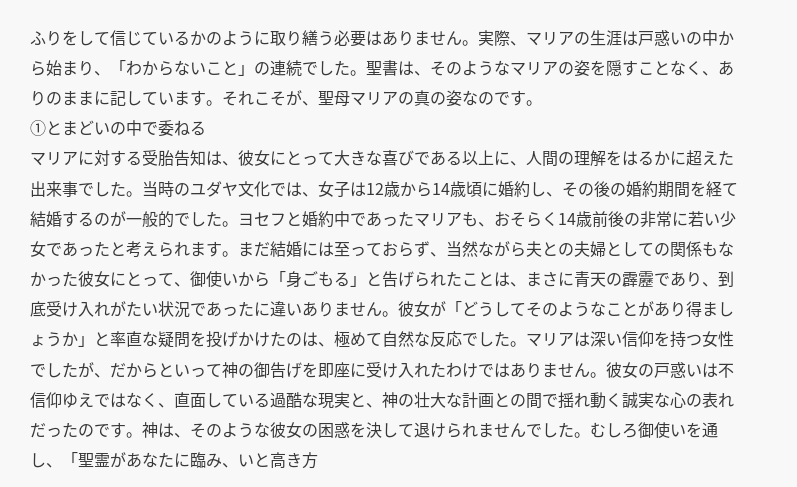ふりをして信じているかのように取り繕う必要はありません。実際、マリアの生涯は戸惑いの中から始まり、「わからないこと」の連続でした。聖書は、そのようなマリアの姿を隠すことなく、ありのままに記しています。それこそが、聖母マリアの真の姿なのです。
①とまどいの中で委ねる
マリアに対する受胎告知は、彼女にとって大きな喜びである以上に、人間の理解をはるかに超えた出来事でした。当時のユダヤ文化では、女子は12歳から14歳頃に婚約し、その後の婚約期間を経て結婚するのが一般的でした。ヨセフと婚約中であったマリアも、おそらく14歳前後の非常に若い少女であったと考えられます。まだ結婚には至っておらず、当然ながら夫との夫婦としての関係もなかった彼女にとって、御使いから「身ごもる」と告げられたことは、まさに青天の霹靂であり、到底受け入れがたい状況であったに違いありません。彼女が「どうしてそのようなことがあり得ましょうか」と率直な疑問を投げかけたのは、極めて自然な反応でした。マリアは深い信仰を持つ女性でしたが、だからといって神の御告げを即座に受け入れたわけではありません。彼女の戸惑いは不信仰ゆえではなく、直面している過酷な現実と、神の壮大な計画との間で揺れ動く誠実な心の表れだったのです。神は、そのような彼女の困惑を決して退けられませんでした。むしろ御使いを通し、「聖霊があなたに臨み、いと高き方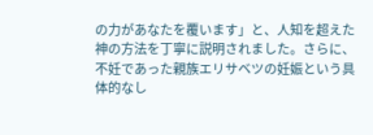の力があなたを覆います」と、人知を超えた神の方法を丁寧に説明されました。さらに、不妊であった親族エリサベツの妊娠という具体的なし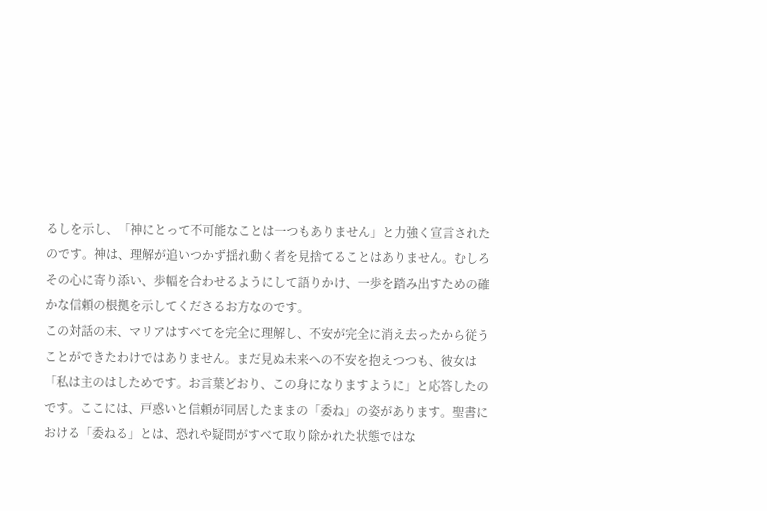るしを示し、「神にとって不可能なことは一つもありません」と力強く宣言されたのです。神は、理解が追いつかず揺れ動く者を見捨てることはありません。むしろその心に寄り添い、歩幅を合わせるようにして語りかけ、一歩を踏み出すための確かな信頼の根拠を示してくださるお方なのです。
この対話の末、マリアはすべてを完全に理解し、不安が完全に消え去ったから従うことができたわけではありません。まだ見ぬ未来への不安を抱えつつも、彼女は「私は主のはしためです。お言葉どおり、この身になりますように」と応答したのです。ここには、戸惑いと信頼が同居したままの「委ね」の姿があります。聖書における「委ねる」とは、恐れや疑問がすべて取り除かれた状態ではな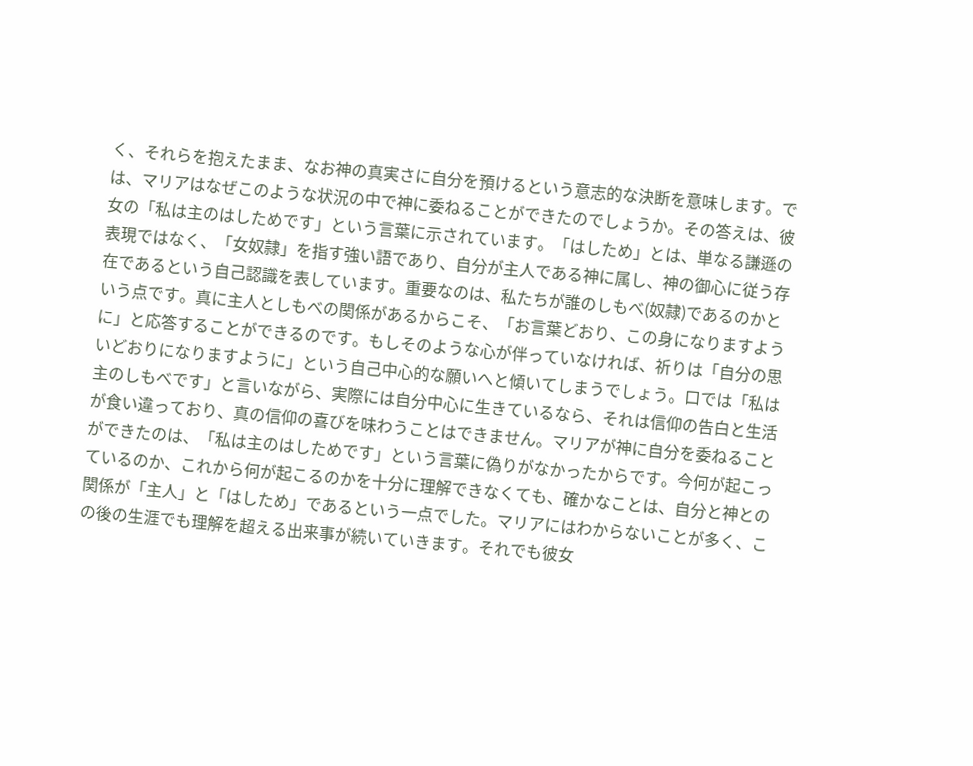く、それらを抱えたまま、なお神の真実さに自分を預けるという意志的な決断を意味します。では、マリアはなぜこのような状況の中で神に委ねることができたのでしょうか。その答えは、彼女の「私は主のはしためです」という言葉に示されています。「はしため」とは、単なる謙遜の表現ではなく、「女奴隷」を指す強い語であり、自分が主人である神に属し、神の御心に従う存在であるという自己認識を表しています。重要なのは、私たちが誰のしもべ(奴隷)であるのかという点です。真に主人としもべの関係があるからこそ、「お言葉どおり、この身になりますように」と応答することができるのです。もしそのような心が伴っていなければ、祈りは「自分の思いどおりになりますように」という自己中心的な願いへと傾いてしまうでしょう。口では「私は主のしもべです」と言いながら、実際には自分中心に生きているなら、それは信仰の告白と生活が食い違っており、真の信仰の喜びを味わうことはできません。マリアが神に自分を委ねることができたのは、「私は主のはしためです」という言葉に偽りがなかったからです。今何が起こっているのか、これから何が起こるのかを十分に理解できなくても、確かなことは、自分と神との関係が「主人」と「はしため」であるという一点でした。マリアにはわからないことが多く、この後の生涯でも理解を超える出来事が続いていきます。それでも彼女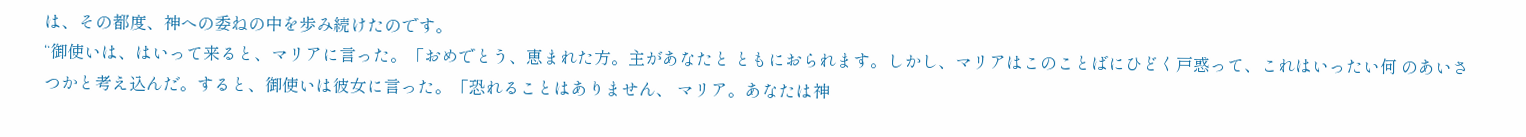は、その都度、神への委ねの中を歩み続けたのです。
“御使いは、はいって来ると、マリアに言った。「おめでとう、恵まれた方。主があなたと ともにおられます。しかし、マリアはこのことばにひどく戸惑って、これはいったい何 のあいさつかと考え込んだ。すると、御使いは彼女に言った。「恐れることはありません、 マリア。あなたは神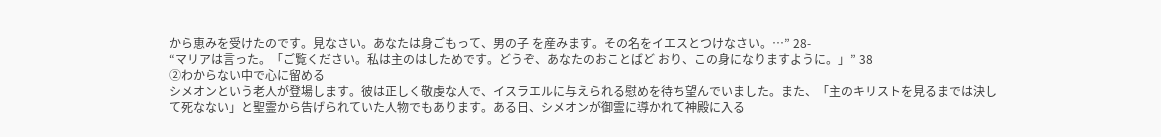から恵みを受けたのです。見なさい。あなたは身ごもって、男の子 を産みます。その名をイエスとつけなさい。…” 28-
“マリアは言った。「ご覧ください。私は主のはしためです。どうぞ、あなたのおことばど おり、この身になりますように。」” 38
②わからない中で心に留める
シメオンという老人が登場します。彼は正しく敬虔な人で、イスラエルに与えられる慰めを待ち望んでいました。また、「主のキリストを見るまでは決して死なない」と聖霊から告げられていた人物でもあります。ある日、シメオンが御霊に導かれて神殿に入る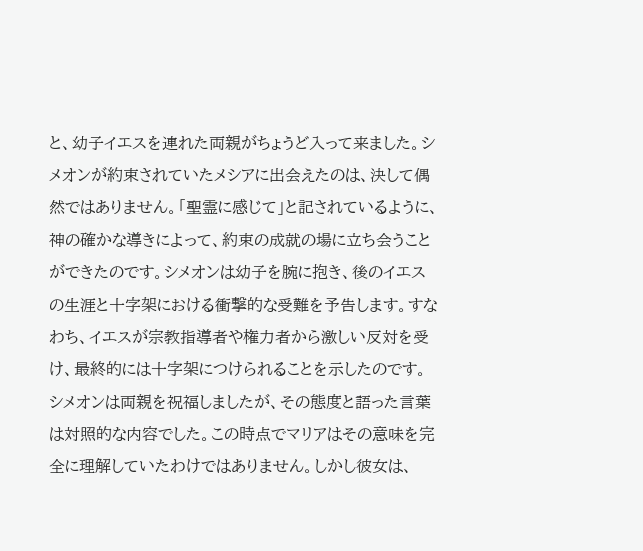と、幼子イエスを連れた両親がちょうど入って来ました。シメオンが約束されていたメシアに出会えたのは、決して偶然ではありません。「聖霊に感じて」と記されているように、神の確かな導きによって、約束の成就の場に立ち会うことができたのです。シメオンは幼子を腕に抱き、後のイエスの生涯と十字架における衝撃的な受難を予告します。すなわち、イエスが宗教指導者や権力者から激しい反対を受け、最終的には十字架につけられることを示したのです。シメオンは両親を祝福しましたが、その態度と語った言葉は対照的な内容でした。この時点でマリアはその意味を完全に理解していたわけではありません。しかし彼女は、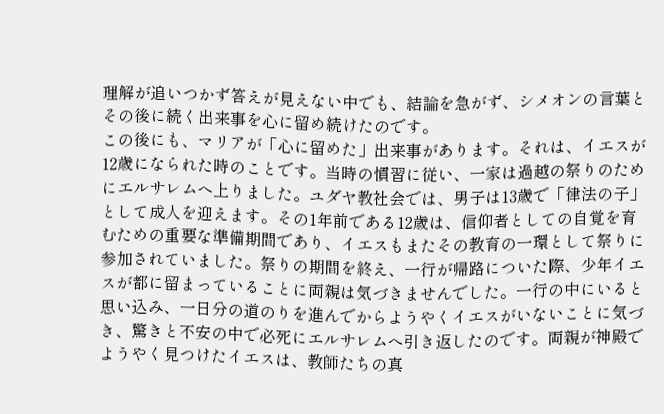理解が追いつかず答えが見えない中でも、結論を急がず、シメオンの言葉とその後に続く出来事を心に留め続けたのです。
この後にも、マリアが「心に留めた」出来事があります。それは、イエスが12歳になられた時のことです。当時の慣習に従い、一家は過越の祭りのためにエルサレムへ上りました。ユダヤ教社会では、男子は13歳で「律法の子」として成人を迎えます。その1年前である12歳は、信仰者としての自覚を育むための重要な準備期間であり、イエスもまたその教育の一環として祭りに参加されていました。祭りの期間を終え、一行が帰路についた際、少年イエスが都に留まっていることに両親は気づきませんでした。一行の中にいると思い込み、一日分の道のりを進んでからようやくイエスがいないことに気づき、驚きと不安の中で必死にエルサレムへ引き返したのです。両親が神殿でようやく見つけたイエスは、教師たちの真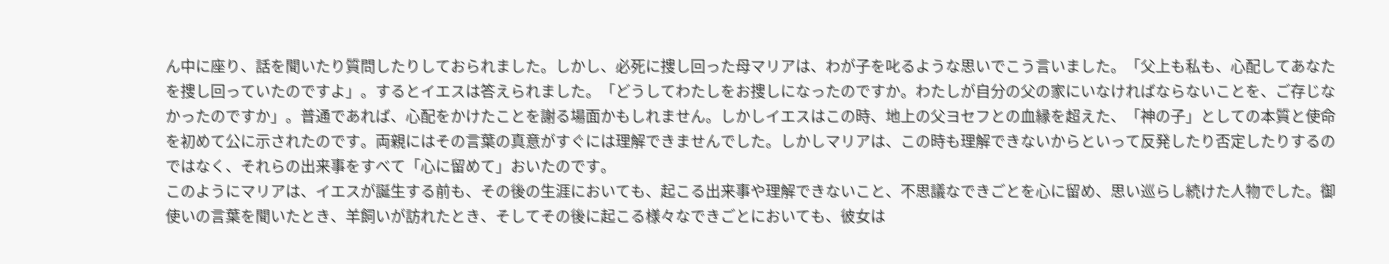ん中に座り、話を聞いたり質問したりしておられました。しかし、必死に捜し回った母マリアは、わが子を叱るような思いでこう言いました。「父上も私も、心配してあなたを捜し回っていたのですよ」。するとイエスは答えられました。「どうしてわたしをお捜しになったのですか。わたしが自分の父の家にいなければならないことを、ご存じなかったのですか」。普通であれば、心配をかけたことを謝る場面かもしれません。しかしイエスはこの時、地上の父ヨセフとの血縁を超えた、「神の子」としての本質と使命を初めて公に示されたのです。両親にはその言葉の真意がすぐには理解できませんでした。しかしマリアは、この時も理解できないからといって反発したり否定したりするのではなく、それらの出来事をすべて「心に留めて」おいたのです。
このようにマリアは、イエスが誕生する前も、その後の生涯においても、起こる出来事や理解できないこと、不思議なできごとを心に留め、思い巡らし続けた人物でした。御使いの言葉を聞いたとき、羊飼いが訪れたとき、そしてその後に起こる様々なできごとにおいても、彼女は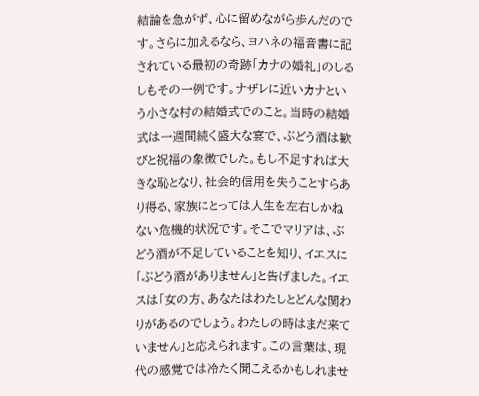結論を急がず、心に留めながら歩んだのです。さらに加えるなら、ヨハネの福音書に記されている最初の奇跡「カナの婚礼」のしるしもその一例です。ナザレに近いカナという小さな村の結婚式でのこと。当時の結婚式は一週間続く盛大な宴で、ぶどう酒は歓びと祝福の象徴でした。もし不足すれば大きな恥となり、社会的信用を失うことすらあり得る、家族にとっては人生を左右しかねない危機的状況です。そこでマリアは、ぶどう酒が不足していることを知り、イエスに「ぶどう酒がありません」と告げました。イエスは「女の方、あなたはわたしとどんな関わりがあるのでしょう。わたしの時はまだ来ていません」と応えられます。この言葉は、現代の感覚では冷たく聞こえるかもしれませ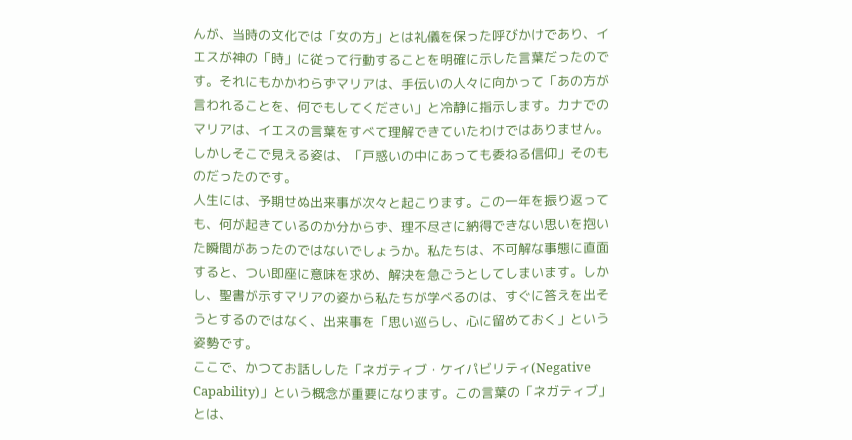んが、当時の文化では「女の方」とは礼儀を保った呼びかけであり、イエスが神の「時」に従って行動することを明確に示した言葉だったのです。それにもかかわらずマリアは、手伝いの人々に向かって「あの方が言われることを、何でもしてください」と冷静に指示します。カナでのマリアは、イエスの言葉をすべて理解できていたわけではありません。しかしそこで見える姿は、「戸惑いの中にあっても委ねる信仰」そのものだったのです。
人生には、予期せぬ出来事が次々と起こります。この一年を振り返っても、何が起きているのか分からず、理不尽さに納得できない思いを抱いた瞬間があったのではないでしょうか。私たちは、不可解な事態に直面すると、つい即座に意味を求め、解決を急ごうとしてしまいます。しかし、聖書が示すマリアの姿から私たちが学べるのは、すぐに答えを出そうとするのではなく、出来事を「思い巡らし、心に留めておく」という姿勢です。
ここで、かつてお話しした「ネガティブ・ケイパビリティ(Negative Capability)」という概念が重要になります。この言葉の「ネガティブ」とは、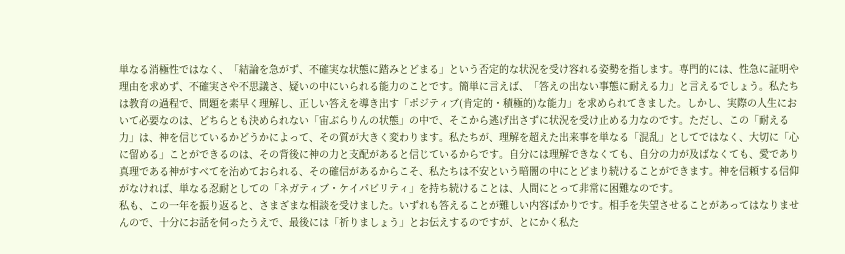単なる消極性ではなく、「結論を急がず、不確実な状態に踏みとどまる」という否定的な状況を受け容れる姿勢を指します。専門的には、性急に証明や理由を求めず、不確実さや不思議さ、疑いの中にいられる能力のことです。簡単に言えば、「答えの出ない事態に耐える力」と言えるでしょう。私たちは教育の過程で、問題を素早く理解し、正しい答えを導き出す「ポジティブ(肯定的・積極的)な能力」を求められてきました。しかし、実際の人生において必要なのは、どちらとも決められない「宙ぶらりんの状態」の中で、そこから逃げ出さずに状況を受け止める力なのです。ただし、この「耐える力」は、神を信じているかどうかによって、その質が大きく変わります。私たちが、理解を超えた出来事を単なる「混乱」としてではなく、大切に「心に留める」ことができるのは、その背後に神の力と支配があると信じているからです。自分には理解できなくても、自分の力が及ばなくても、愛であり真理である神がすべてを治めておられる、その確信があるからこそ、私たちは不安という暗闇の中にとどまり続けることができます。神を信頼する信仰がなければ、単なる忍耐としての「ネガティブ・ケイパビリティ」を持ち続けることは、人間にとって非常に困難なのです。
私も、この一年を振り返ると、さまざまな相談を受けました。いずれも答えることが難しい内容ばかりです。相手を失望させることがあってはなりませんので、十分にお話を伺ったうえで、最後には「祈りましょう」とお伝えするのですが、とにかく私た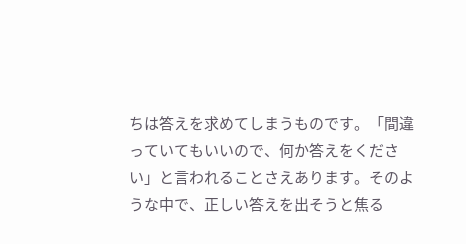ちは答えを求めてしまうものです。「間違っていてもいいので、何か答えをください」と言われることさえあります。そのような中で、正しい答えを出そうと焦る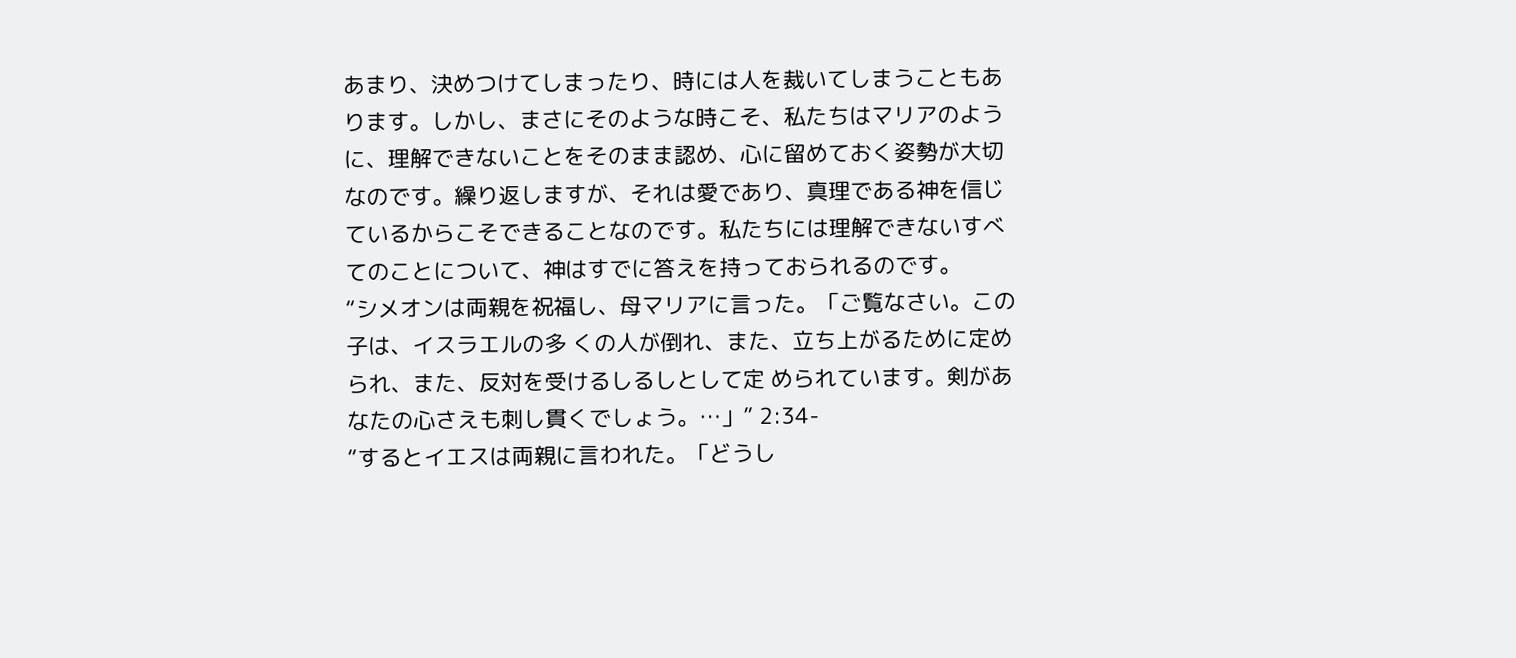あまり、決めつけてしまったり、時には人を裁いてしまうこともあります。しかし、まさにそのような時こそ、私たちはマリアのように、理解できないことをそのまま認め、心に留めておく姿勢が大切なのです。繰り返しますが、それは愛であり、真理である神を信じているからこそできることなのです。私たちには理解できないすべてのことについて、神はすでに答えを持っておられるのです。
“シメオンは両親を祝福し、母マリアに言った。「ご覧なさい。この子は、イスラエルの多 くの人が倒れ、また、立ち上がるために定められ、また、反対を受けるしるしとして定 められています。剣があなたの心さえも刺し貫くでしょう。…」” 2:34-
“するとイエスは両親に言われた。「どうし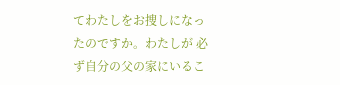てわたしをお捜しになったのですか。わたしが 必ず自分の父の家にいるこ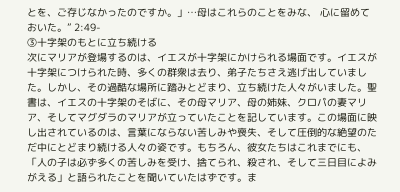とを、ご存じなかったのですか。」…母はこれらのことをみな、 心に留めておいた。” 2:49-
③十字架のもとに立ち続ける
次にマリアが登場するのは、イエスが十字架にかけられる場面です。イエスが十字架につけられた時、多くの群衆は去り、弟子たちさえ逃げ出していました。しかし、その過酷な場所に踏みとどまり、立ち続けた人々がいました。聖書は、イエスの十字架のそばに、その母マリア、母の姉妹、クロパの妻マリア、そしてマグダラのマリアが立っていたことを記しています。この場面に映し出されているのは、言葉にならない苦しみや喪失、そして圧倒的な絶望のただ中にとどまり続ける人々の姿です。もちろん、彼女たちはこれまでにも、「人の子は必ず多くの苦しみを受け、捨てられ、殺され、そして三日目によみがえる」と語られたことを聞いていたはずです。ま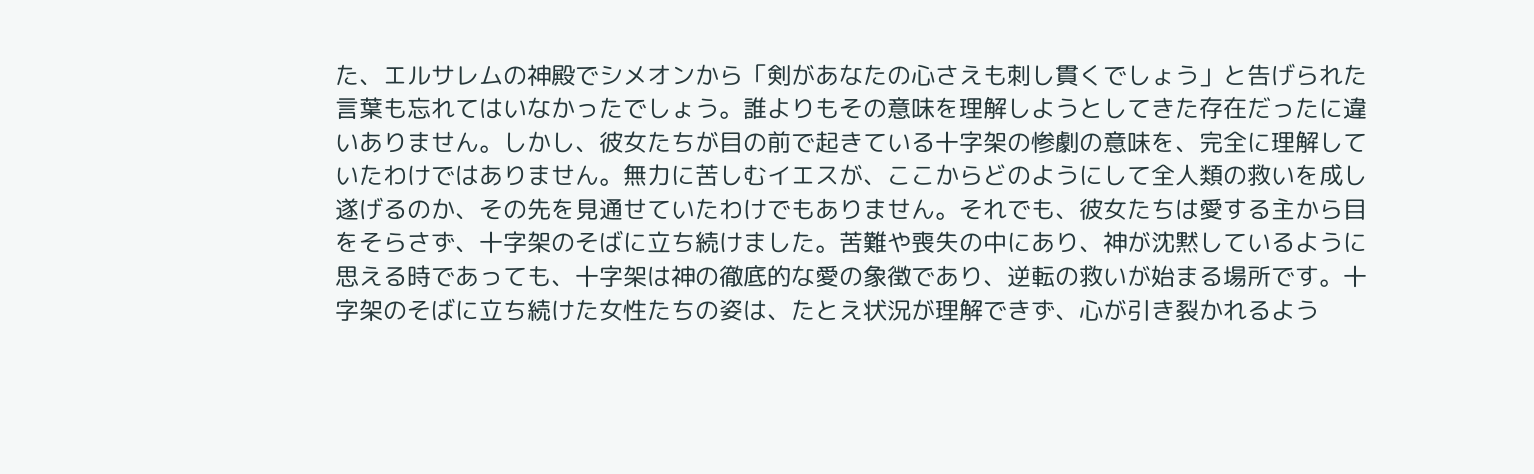た、エルサレムの神殿でシメオンから「剣があなたの心さえも刺し貫くでしょう」と告げられた言葉も忘れてはいなかったでしょう。誰よりもその意味を理解しようとしてきた存在だったに違いありません。しかし、彼女たちが目の前で起きている十字架の惨劇の意味を、完全に理解していたわけではありません。無力に苦しむイエスが、ここからどのようにして全人類の救いを成し遂げるのか、その先を見通せていたわけでもありません。それでも、彼女たちは愛する主から目をそらさず、十字架のそばに立ち続けました。苦難や喪失の中にあり、神が沈黙しているように思える時であっても、十字架は神の徹底的な愛の象徴であり、逆転の救いが始まる場所です。十字架のそばに立ち続けた女性たちの姿は、たとえ状況が理解できず、心が引き裂かれるよう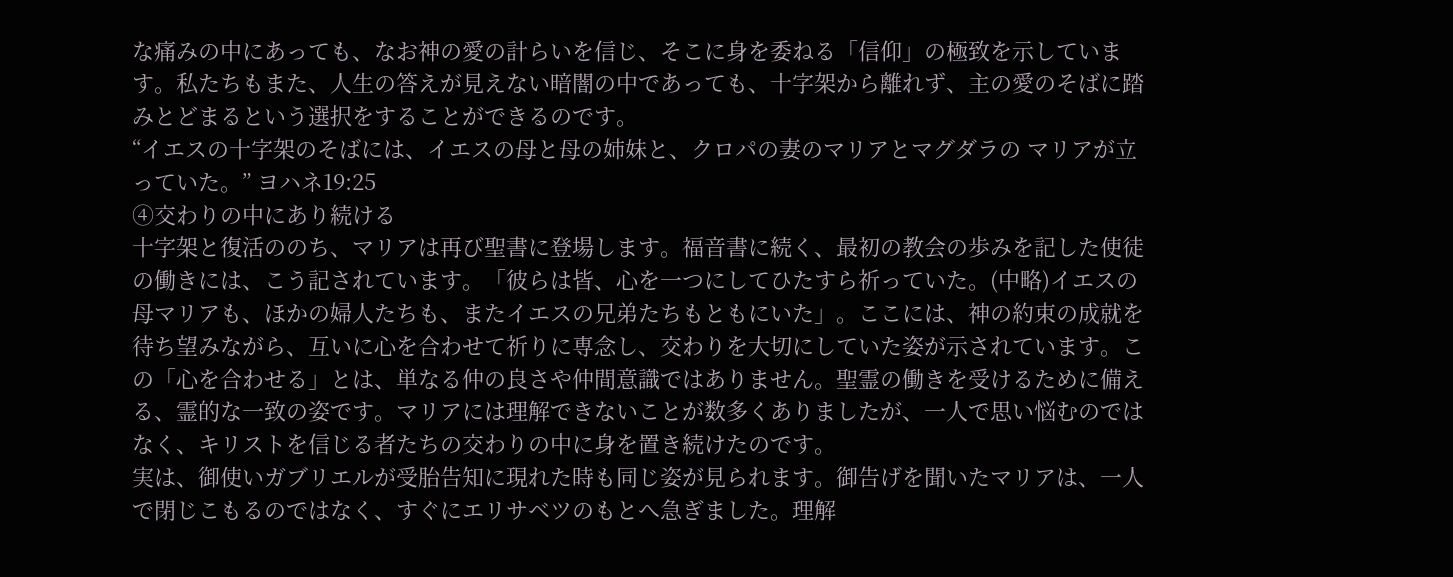な痛みの中にあっても、なお神の愛の計らいを信じ、そこに身を委ねる「信仰」の極致を示しています。私たちもまた、人生の答えが見えない暗闇の中であっても、十字架から離れず、主の愛のそばに踏みとどまるという選択をすることができるのです。
“イエスの十字架のそばには、イエスの母と母の姉妹と、クロパの妻のマリアとマグダラの マリアが立っていた。” ヨハネ19:25
④交わりの中にあり続ける
十字架と復活ののち、マリアは再び聖書に登場します。福音書に続く、最初の教会の歩みを記した使徒の働きには、こう記されています。「彼らは皆、心を一つにしてひたすら祈っていた。(中略)イエスの母マリアも、ほかの婦人たちも、またイエスの兄弟たちもともにいた」。ここには、神の約束の成就を待ち望みながら、互いに心を合わせて祈りに専念し、交わりを大切にしていた姿が示されています。この「心を合わせる」とは、単なる仲の良さや仲間意識ではありません。聖霊の働きを受けるために備える、霊的な一致の姿です。マリアには理解できないことが数多くありましたが、一人で思い悩むのではなく、キリストを信じる者たちの交わりの中に身を置き続けたのです。
実は、御使いガブリエルが受胎告知に現れた時も同じ姿が見られます。御告げを聞いたマリアは、一人で閉じこもるのではなく、すぐにエリサベツのもとへ急ぎました。理解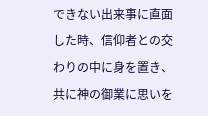できない出来事に直面した時、信仰者との交わりの中に身を置き、共に神の御業に思いを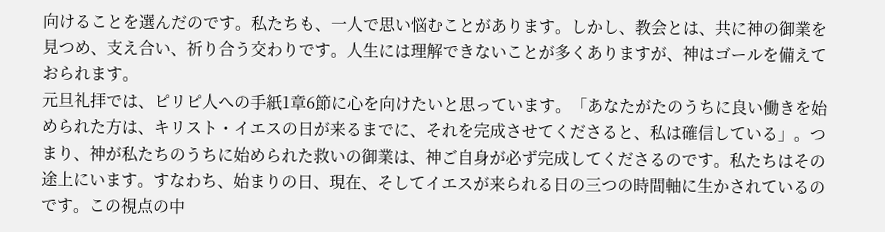向けることを選んだのです。私たちも、一人で思い悩むことがあります。しかし、教会とは、共に神の御業を見つめ、支え合い、祈り合う交わりです。人生には理解できないことが多くありますが、神はゴールを備えておられます。
元旦礼拝では、ピリピ人への手紙1章6節に心を向けたいと思っています。「あなたがたのうちに良い働きを始められた方は、キリスト・イエスの日が来るまでに、それを完成させてくださると、私は確信している」。つまり、神が私たちのうちに始められた救いの御業は、神ご自身が必ず完成してくださるのです。私たちはその途上にいます。すなわち、始まりの日、現在、そしてイエスが来られる日の三つの時間軸に生かされているのです。この視点の中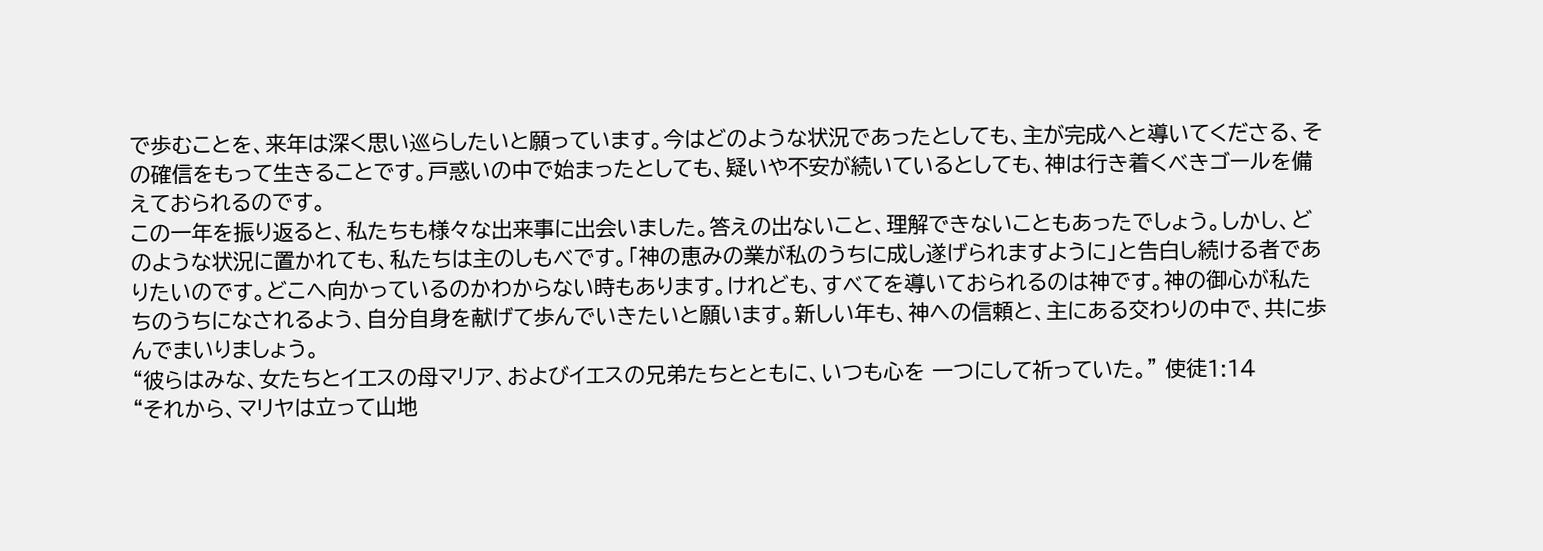で歩むことを、来年は深く思い巡らしたいと願っています。今はどのような状況であったとしても、主が完成へと導いてくださる、その確信をもって生きることです。戸惑いの中で始まったとしても、疑いや不安が続いているとしても、神は行き着くべきゴールを備えておられるのです。
この一年を振り返ると、私たちも様々な出来事に出会いました。答えの出ないこと、理解できないこともあったでしょう。しかし、どのような状況に置かれても、私たちは主のしもべです。「神の恵みの業が私のうちに成し遂げられますように」と告白し続ける者でありたいのです。どこへ向かっているのかわからない時もあります。けれども、すべてを導いておられるのは神です。神の御心が私たちのうちになされるよう、自分自身を献げて歩んでいきたいと願います。新しい年も、神への信頼と、主にある交わりの中で、共に歩んでまいりましょう。
“彼らはみな、女たちとイエスの母マリア、およびイエスの兄弟たちとともに、いつも心を 一つにして祈っていた。” 使徒1:14
“それから、マリヤは立って山地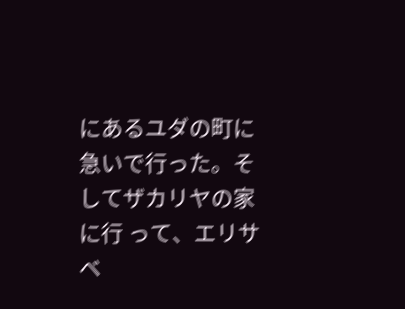にあるユダの町に急いで行った。そしてザカリヤの家に行 って、エリサベ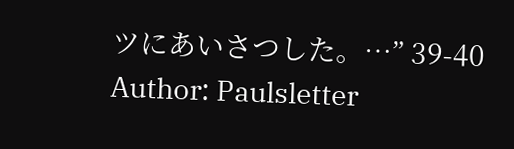ツにあいさつした。…” 39-40
Author: Paulsletter